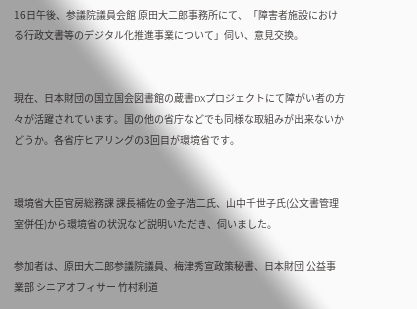16日午後、参議院議員会館 原田大二郎事務所にて、「障害者施設における行政文書等のデジタル化推進事業について」伺い、意見交換。


現在、日本財団の国立国会図書館の蔵書DXプロジェクトにて障がい者の方々が活躍されています。国の他の省庁などでも同様な取組みが出来ないかどうか。各省庁ヒアリングの3回目が環境省です。


環境省大臣官房総務課 課長補佐の金子浩二氏、山中千世子氏(公文書管理室併任)から環境省の状況など説明いただき、伺いました。

参加者は、原田大二郎参議院議員、梅津秀宣政策秘書、日本財団 公益事業部 シニアオフィサー 竹村利道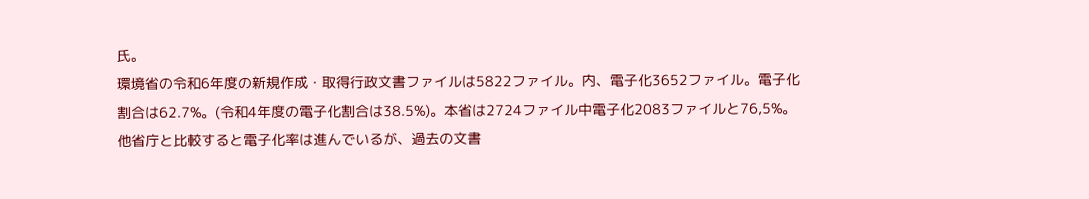氏。
環境省の令和6年度の新規作成・取得行政文書ファイルは5822ファイル。内、電子化3652ファイル。電子化割合は62.7%。(令和4年度の電子化割合は38.5%)。本省は2724ファイル中電子化2083ファイルと76,5%。
他省庁と比較すると電子化率は進んでいるが、過去の文書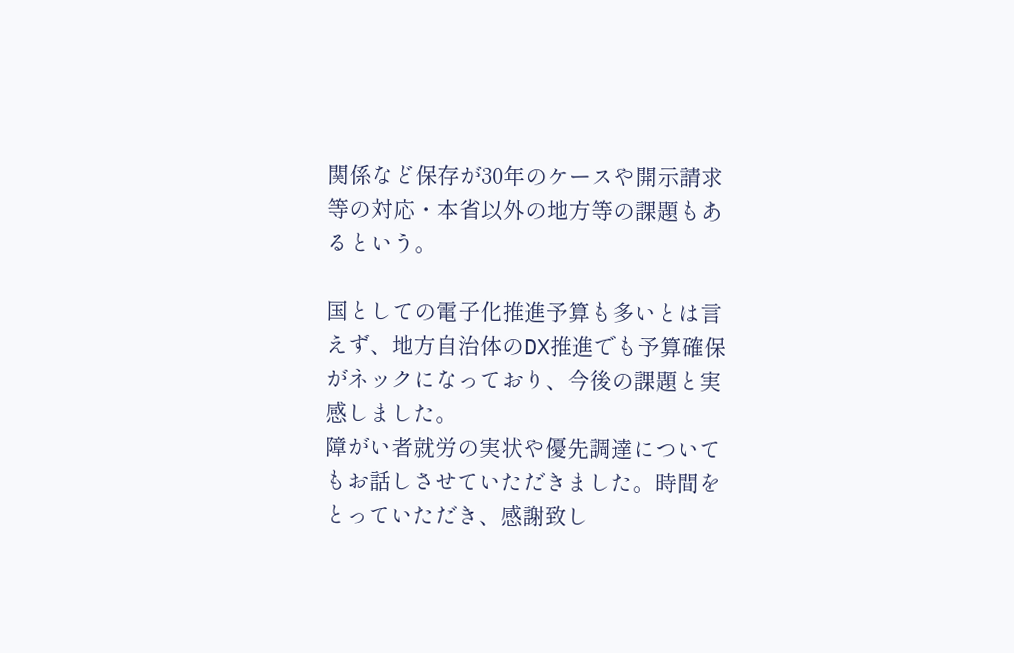関係など保存が30年のケースや開示請求等の対応・本省以外の地方等の課題もあるという。

国としての電子化推進予算も多いとは言えず、地方自治体のDX推進でも予算確保がネックになっており、今後の課題と実感しました。
障がい者就労の実状や優先調達についてもお話しさせていただきました。時間をとっていただき、感謝致し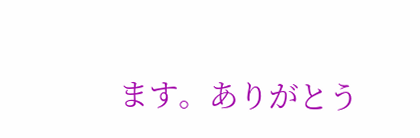ます。ありがとう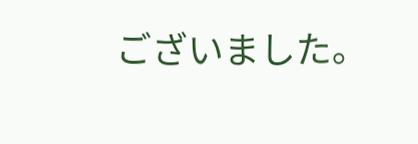ございました。